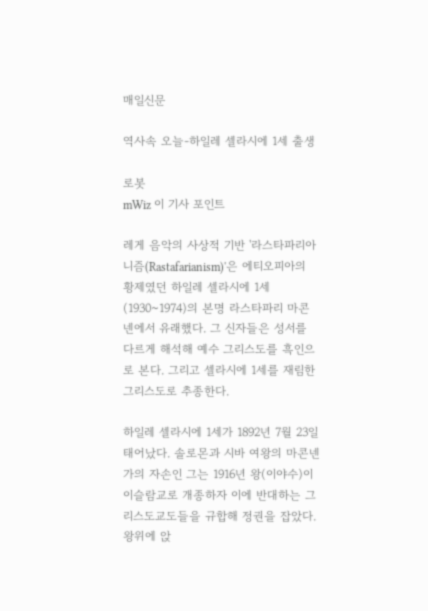매일신문

역사속 오늘-하일레 셀라시에 1세 출생

로봇
mWiz 이 기사 포인트

레게 음악의 사상적 기반 '라스타파리아니즘(Rastafarianism)'은 에티오피아의 황제였던 하일레 셀라시에 1세(1930~1974)의 본명 라스타파리 마콘넨에서 유래했다. 그 신자들은 성서를 다르게 해석해 예수 그리스도를 흑인으로 본다. 그리고 셀라시에 1세를 재림한 그리스도로 추종한다.

하일레 셀라시에 1세가 1892년 7월 23일 태어났다. 솔로몬과 시바 여왕의 마콘넨가의 자손인 그는 1916년 왕(이야수)이 이슬람교로 개종하자 이에 반대하는 그리스도교도들을 규합해 정권을 잡았다. 왕위에 앉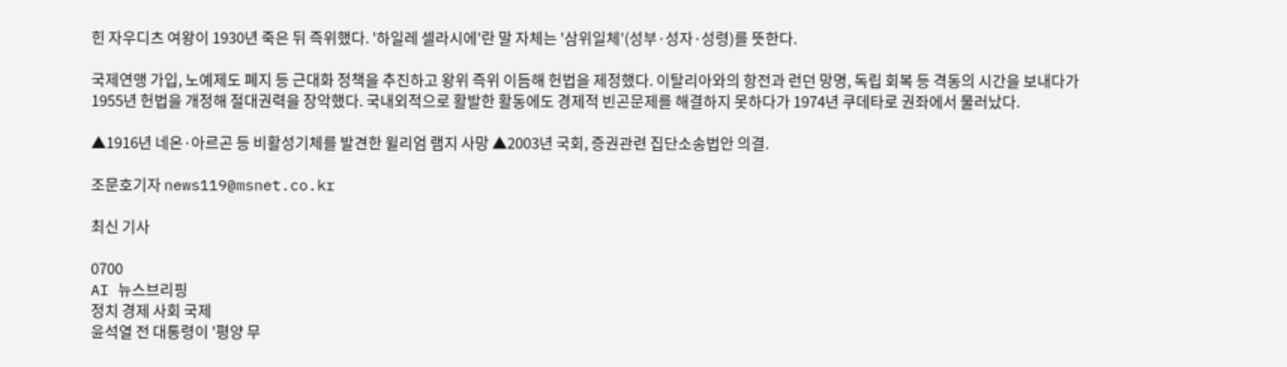힌 자우디츠 여왕이 1930년 죽은 뒤 즉위했다. '하일레 셀라시에'란 말 자체는 '삼위일체'(성부·성자·성령)를 뜻한다.

국제연맹 가입, 노예제도 폐지 등 근대화 정책을 추진하고 왕위 즉위 이듬해 헌법을 제정했다. 이탈리아와의 항전과 런던 망명, 독립 회복 등 격동의 시간을 보내다가 1955년 헌법을 개정해 절대권력을 장악했다. 국내외적으로 활발한 활동에도 경제적 빈곤문제를 해결하지 못하다가 1974년 쿠데타로 권좌에서 물러났다.

▲1916년 네온·아르곤 등 비활성기체를 발견한 윌리엄 램지 사망 ▲2003년 국회, 증권관련 집단소송법안 의결.

조문호기자 news119@msnet.co.kr

최신 기사

0700
AI 뉴스브리핑
정치 경제 사회 국제
윤석열 전 대통령이 '평양 무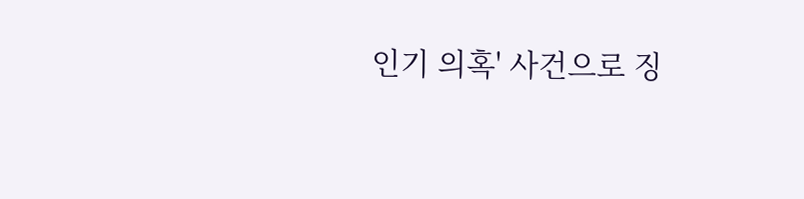인기 의혹' 사건으로 징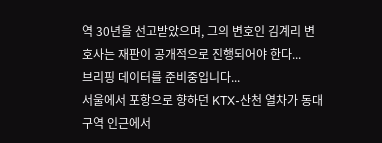역 30년을 선고받았으며, 그의 변호인 김계리 변호사는 재판이 공개적으로 진행되어야 한다...
브리핑 데이터를 준비중입니다...
서울에서 포항으로 향하던 KTX-산천 열차가 동대구역 인근에서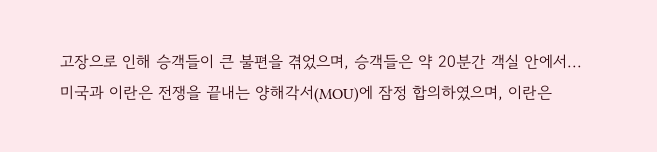고장으로 인해 승객들이 큰 불편을 겪었으며, 승객들은 약 20분간 객실 안에서...
미국과 이란은 전쟁을 끝내는 양해각서(MOU)에 잠정 합의하였으며, 이란은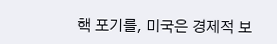핵 포기를, 미국은 경제적 보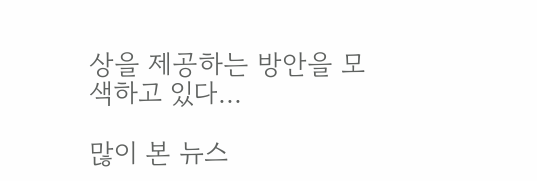상을 제공하는 방안을 모색하고 있다...

많이 본 뉴스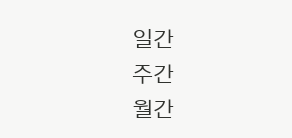일간
주간
월간